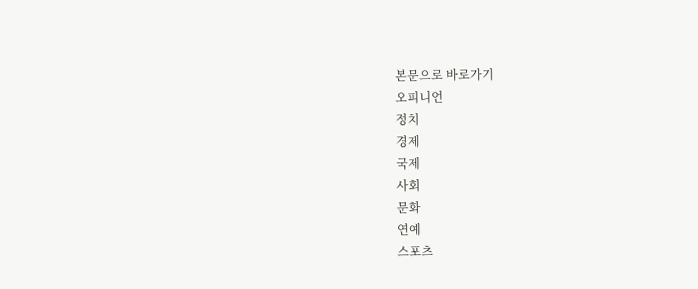본문으로 바로가기
오피니언
정치
경제
국제
사회
문화
연예
스포츠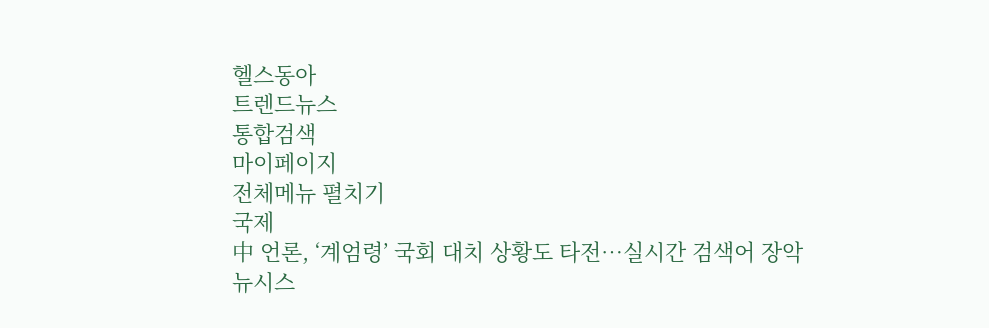헬스동아
트렌드뉴스
통합검색
마이페이지
전체메뉴 펼치기
국제
中 언론, ‘계엄령’ 국회 대치 상황도 타전…실시간 검색어 장악
뉴시스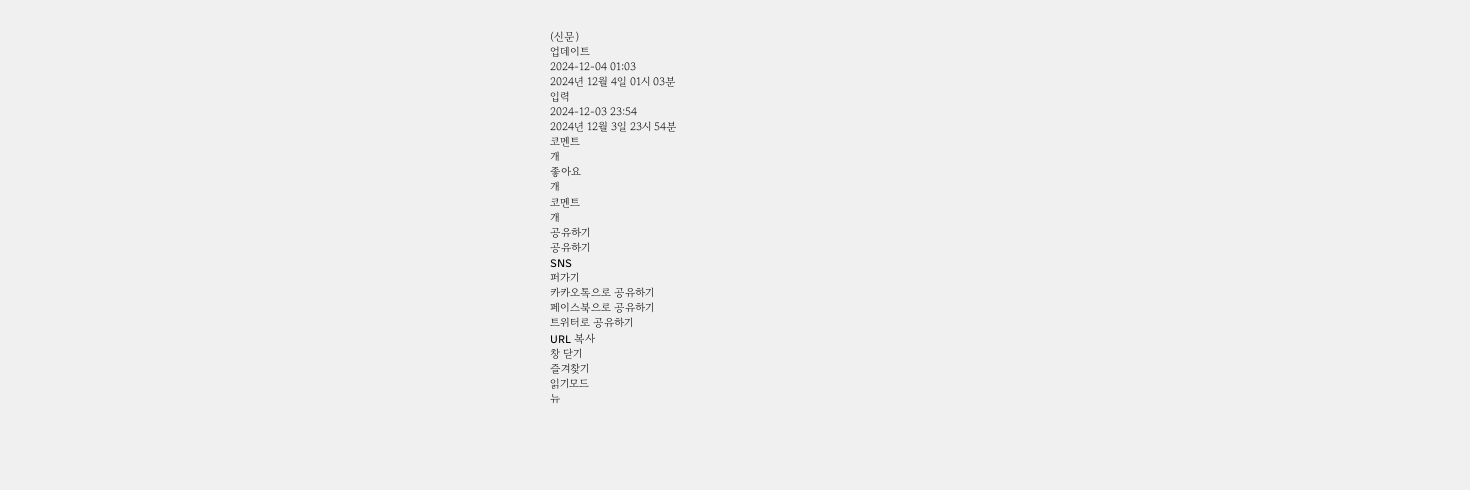(신문)
업데이트
2024-12-04 01:03
2024년 12월 4일 01시 03분
입력
2024-12-03 23:54
2024년 12월 3일 23시 54분
코멘트
개
좋아요
개
코멘트
개
공유하기
공유하기
SNS
퍼가기
카카오톡으로 공유하기
페이스북으로 공유하기
트위터로 공유하기
URL 복사
창 닫기
즐겨찾기
읽기모드
뉴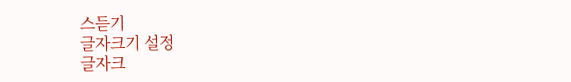스듣기
글자크기 설정
글자크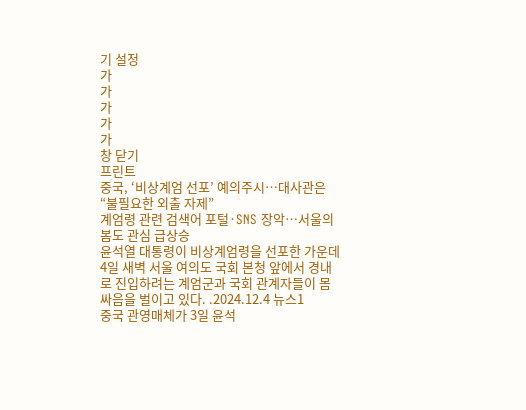기 설정
가
가
가
가
가
창 닫기
프린트
중국, ‘비상계엄 선포’ 예의주시…대사관은 “불필요한 외출 자제”
계엄령 관련 검색어 포털·SNS 장악…서울의 봄도 관심 급상승
윤석열 대통령이 비상계엄령을 선포한 가운데 4일 새벽 서울 여의도 국회 본청 앞에서 경내로 진입하려는 계엄군과 국회 관계자들이 몸싸음을 벌이고 있다. .2024.12.4 뉴스1
중국 관영매체가 3일 윤석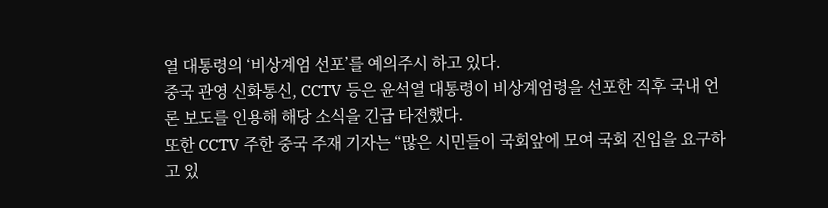열 대통령의 ‘비상계엄 선포’를 예의주시 하고 있다.
중국 관영 신화통신, CCTV 등은 윤석열 대통령이 비상계엄령을 선포한 직후 국내 언론 보도를 인용해 해당 소식을 긴급 타전했다.
또한 CCTV 주한 중국 주재 기자는 “많은 시민들이 국회앞에 모여 국회 진입을 요구하고 있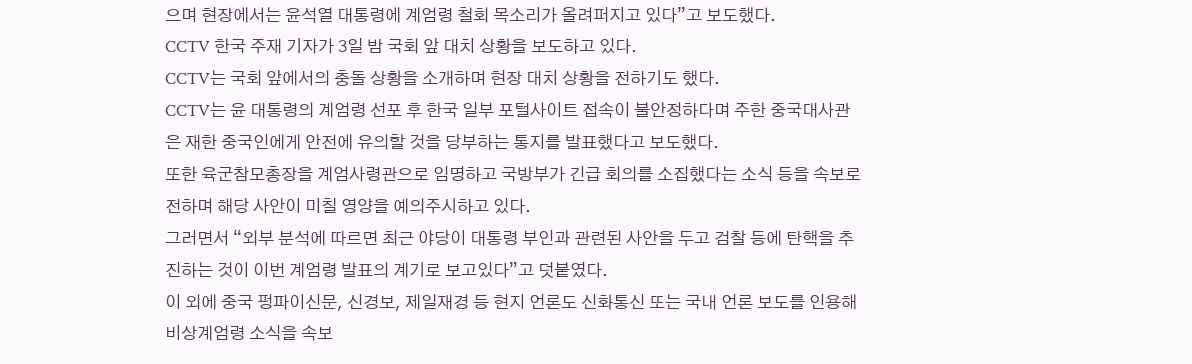으며 현장에서는 윤석열 대통령에 계엄령 철회 목소리가 올려퍼지고 있다”고 보도했다.
CCTV 한국 주재 기자가 3일 밤 국회 앞 대치 상황을 보도하고 있다.
CCTV는 국회 앞에서의 충돌 상황을 소개하며 현장 대치 상황을 전하기도 했다.
CCTV는 윤 대통령의 계엄령 선포 후 한국 일부 포털사이트 접속이 불안정하다며 주한 중국대사관은 재한 중국인에게 안전에 유의할 것을 당부하는 통지를 발표했다고 보도했다.
또한 육군참모총장을 계엄사령관으로 임명하고 국방부가 긴급 회의를 소집했다는 소식 등을 속보로 전하며 해당 사안이 미칠 영양을 예의주시하고 있다.
그러면서 “외부 분석에 따르면 최근 야당이 대통령 부인과 관련된 사안을 두고 검찰 등에 탄핵을 추진하는 것이 이번 계엄령 발표의 계기로 보고있다”고 덧붙였다.
이 외에 중국 펑파이신문, 신경보, 제일재경 등 현지 언론도 신화통신 또는 국내 언론 보도를 인용해 비상계엄령 소식을 속보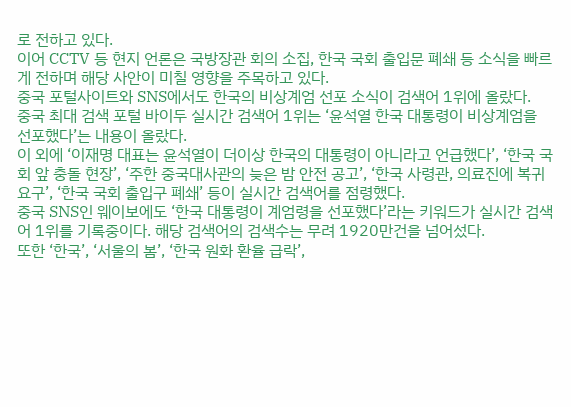로 전하고 있다.
이어 CCTV 등 현지 언론은 국방장관 회의 소집, 한국 국회 출입문 폐쇄 등 소식을 빠르게 전하며 해당 사안이 미칠 영향을 주목하고 있다.
중국 포털사이트와 SNS에서도 한국의 비상계엄 선포 소식이 검색어 1위에 올랐다.
중국 최대 검색 포털 바이두 실시간 검색어 1위는 ‘윤석열 한국 대통령이 비상계엄을 선포했다’는 내용이 올랐다.
이 외에 ‘이재명 대표는 윤석열이 더이상 한국의 대통령이 아니라고 언급했다’, ‘한국 국회 앞 충돌 현장’, ‘주한 중국대사관의 늦은 밤 안전 공고’, ‘한국 사령관, 의료진에 복귀 요구’, ‘한국 국회 출입구 폐쇄’ 등이 실시간 검색어를 점령했다.
중국 SNS인 웨이보에도 ‘한국 대통령이 계엄령을 선포했다’라는 키워드가 실시간 검색어 1위를 기록중이다. 해당 검색어의 검색수는 무려 1920만건을 넘어섰다.
또한 ‘한국’, ‘서울의 봄’, ‘한국 원화 환율 급락’,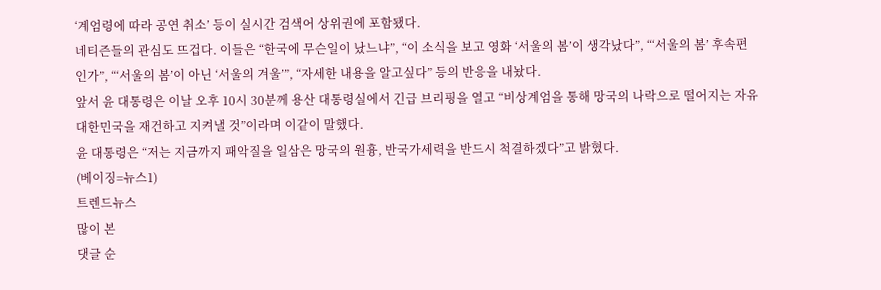‘계엄령에 따라 공연 취소’ 등이 실시간 검색어 상위권에 포함됐다.
네티즌들의 관심도 뜨겁다. 이들은 “한국에 무슨일이 났느냐”, “이 소식을 보고 영화 ‘서울의 봄’이 생각났다”, “‘서울의 봄’ 후속편인가”, “‘서울의 봄’이 아닌 ‘서울의 겨울’”, “자세한 내용을 알고싶다” 등의 반응을 내놨다.
앞서 윤 대통령은 이날 오후 10시 30분께 용산 대통령실에서 긴급 브리핑을 열고 “비상계엄을 통해 망국의 나락으로 떨어지는 자유 대한민국을 재건하고 지켜낼 것”이라며 이같이 말했다.
윤 대통령은 “저는 지금까지 패악질을 일삼은 망국의 원흉, 반국가세력을 반드시 척결하겠다”고 밝혔다.
(베이징=뉴스1)
트렌드뉴스
많이 본
댓글 순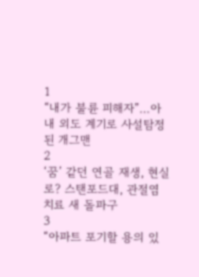1
“내가 불륜 피해자”…아내 외도 계기로 사설탐정 된 개그맨
2
‘꿈’ 같던 연골 재생, 현실로? 스탠포드대, 관절염 치료 새 돌파구
3
“아파트 포기할 용의 있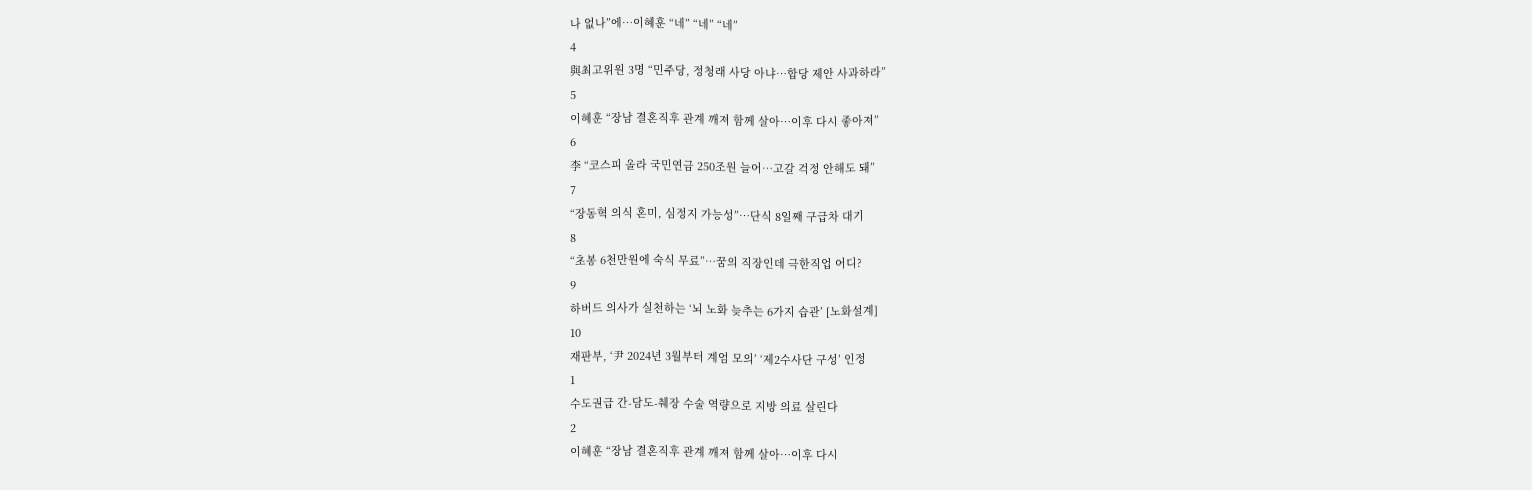나 없나”에…이혜훈 “네” “네” “네”
4
與최고위원 3명 “민주당, 정청래 사당 아냐…합당 제안 사과하라”
5
이혜훈 “장남 결혼직후 관계 깨져 함께 살아…이후 다시 좋아져”
6
李 “코스피 올라 국민연금 250조원 늘어…고갈 걱정 안해도 돼”
7
“장동혁 의식 혼미, 심정지 가능성”…단식 8일째 구급차 대기
8
“초봉 6천만원에 숙식 무료”…꿈의 직장인데 극한직업 어디?
9
하버드 의사가 실천하는 ‘뇌 노화 늦추는 6가지 습관’ [노화설계]
10
재판부, ‘尹 2024년 3월부터 계엄 모의’ ‘제2수사단 구성’ 인정
1
수도권급 간-담도-췌장 수술 역량으로 지방 의료 살린다
2
이혜훈 “장남 결혼직후 관계 깨져 함께 살아…이후 다시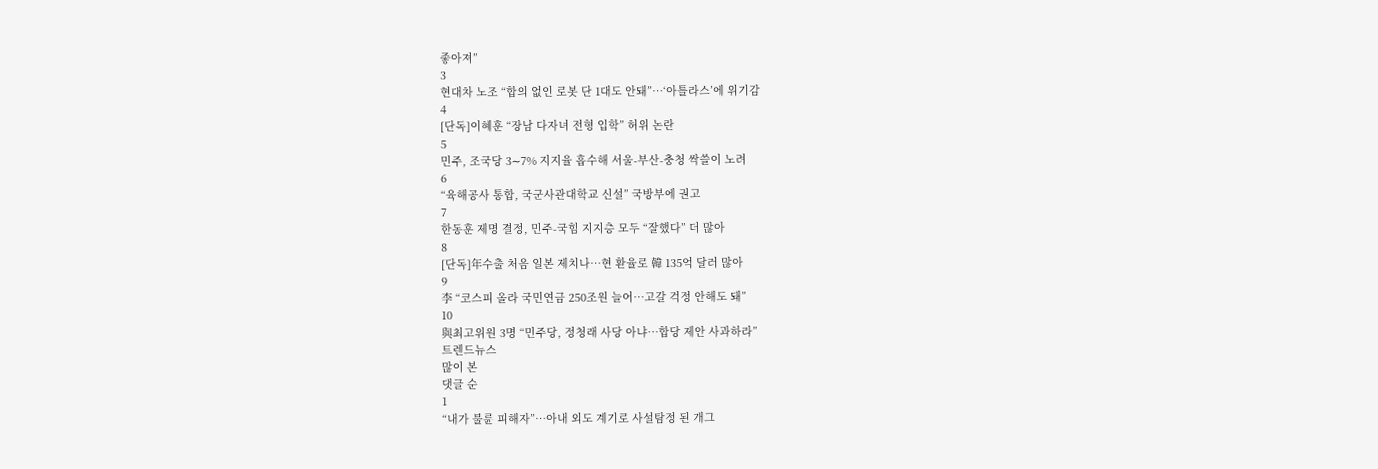좋아져”
3
현대차 노조 “합의 없인 로봇 단 1대도 안돼”…‘아틀라스’에 위기감
4
[단독]이혜훈 “장남 다자녀 전형 입학” 허위 논란
5
민주, 조국당 3∼7% 지지율 흡수해 서울-부산-충청 싹쓸이 노려
6
“육해공사 통합, 국군사관대학교 신설” 국방부에 권고
7
한동훈 제명 결정, 민주-국힘 지지층 모두 “잘했다” 더 많아
8
[단독]年수출 처음 일본 제치나…현 환율로 韓 135억 달러 많아
9
李 “코스피 올라 국민연금 250조원 늘어…고갈 걱정 안해도 돼”
10
與최고위원 3명 “민주당, 정청래 사당 아냐…합당 제안 사과하라”
트렌드뉴스
많이 본
댓글 순
1
“내가 불륜 피해자”…아내 외도 계기로 사설탐정 된 개그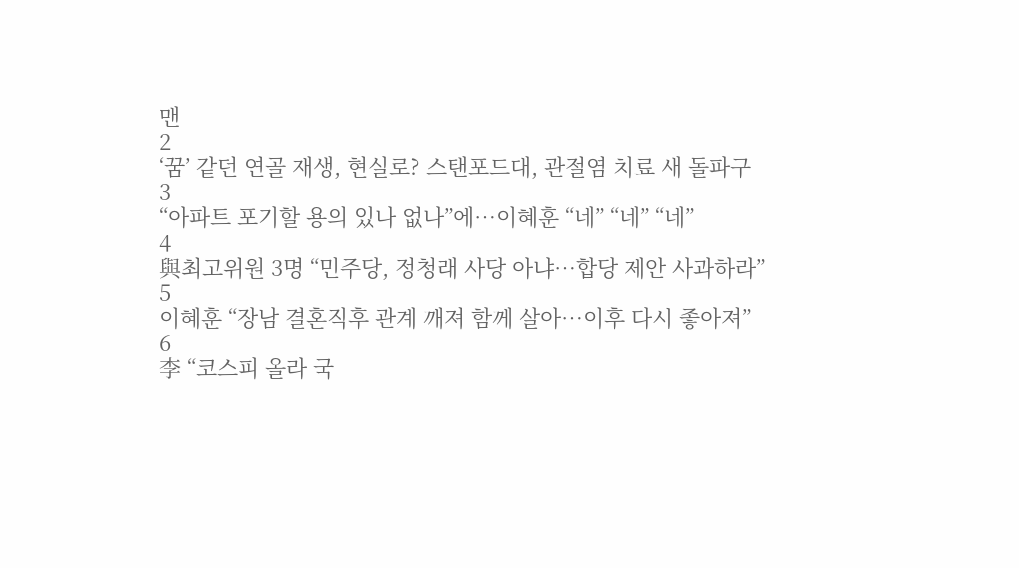맨
2
‘꿈’ 같던 연골 재생, 현실로? 스탠포드대, 관절염 치료 새 돌파구
3
“아파트 포기할 용의 있나 없나”에…이혜훈 “네” “네” “네”
4
與최고위원 3명 “민주당, 정청래 사당 아냐…합당 제안 사과하라”
5
이혜훈 “장남 결혼직후 관계 깨져 함께 살아…이후 다시 좋아져”
6
李 “코스피 올라 국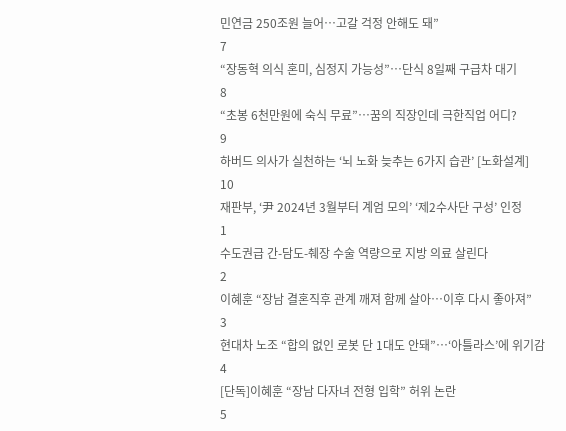민연금 250조원 늘어…고갈 걱정 안해도 돼”
7
“장동혁 의식 혼미, 심정지 가능성”…단식 8일째 구급차 대기
8
“초봉 6천만원에 숙식 무료”…꿈의 직장인데 극한직업 어디?
9
하버드 의사가 실천하는 ‘뇌 노화 늦추는 6가지 습관’ [노화설계]
10
재판부, ‘尹 2024년 3월부터 계엄 모의’ ‘제2수사단 구성’ 인정
1
수도권급 간-담도-췌장 수술 역량으로 지방 의료 살린다
2
이혜훈 “장남 결혼직후 관계 깨져 함께 살아…이후 다시 좋아져”
3
현대차 노조 “합의 없인 로봇 단 1대도 안돼”…‘아틀라스’에 위기감
4
[단독]이혜훈 “장남 다자녀 전형 입학” 허위 논란
5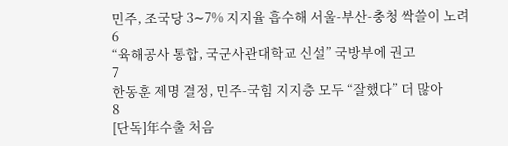민주, 조국당 3∼7% 지지율 흡수해 서울-부산-충청 싹쓸이 노려
6
“육해공사 통합, 국군사관대학교 신설” 국방부에 권고
7
한동훈 제명 결정, 민주-국힘 지지층 모두 “잘했다” 더 많아
8
[단독]年수출 처음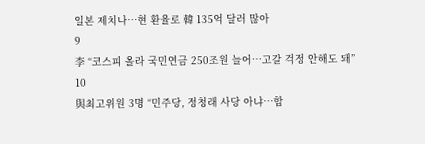일본 제치나…현 환율로 韓 135억 달러 많아
9
李 “코스피 올라 국민연금 250조원 늘어…고갈 걱정 안해도 돼”
10
與최고위원 3명 “민주당, 정청래 사당 아냐…합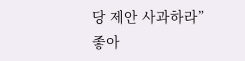당 제안 사과하라”
좋아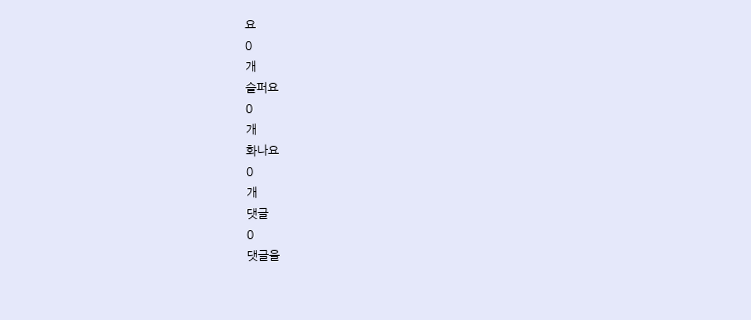요
0
개
슬퍼요
0
개
화나요
0
개
댓글
0
댓글을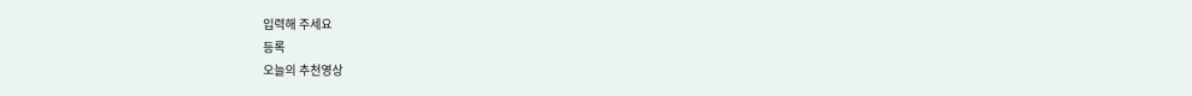입력해 주세요
등록
오늘의 추천영상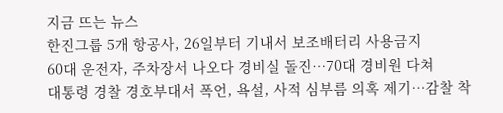지금 뜨는 뉴스
한진그룹 5개 항공사, 26일부터 기내서 보조배터리 사용금지
60대 운전자, 주차장서 나오다 경비실 돌진…70대 경비원 다쳐
대통령 경찰 경호부대서 폭언, 욕설, 사적 심부름 의혹 제기…감찰 착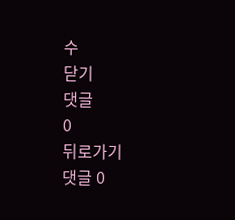수
닫기
댓글
0
뒤로가기
댓글 0